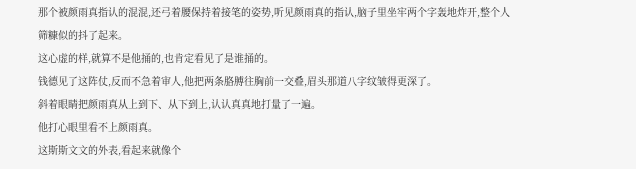那个被颜雨真指认的混混,还弓着腰保持着接笔的姿势,听见颜雨真的指认,脑子里坐牢两个字轰地炸开,整个人筛糠似的抖了起来。
这心虚的样,就算不是他捅的,也肯定看见了是谁捅的。
钱德见了这阵仗,反而不急着审人,他把两条胳膊往胸前一交叠,眉头那道八字纹皱得更深了。
斜着眼睛把颜雨真从上到下、从下到上,认认真真地打量了一遍。
他打心眼里看不上颜雨真。
这斯斯文文的外表,看起来就像个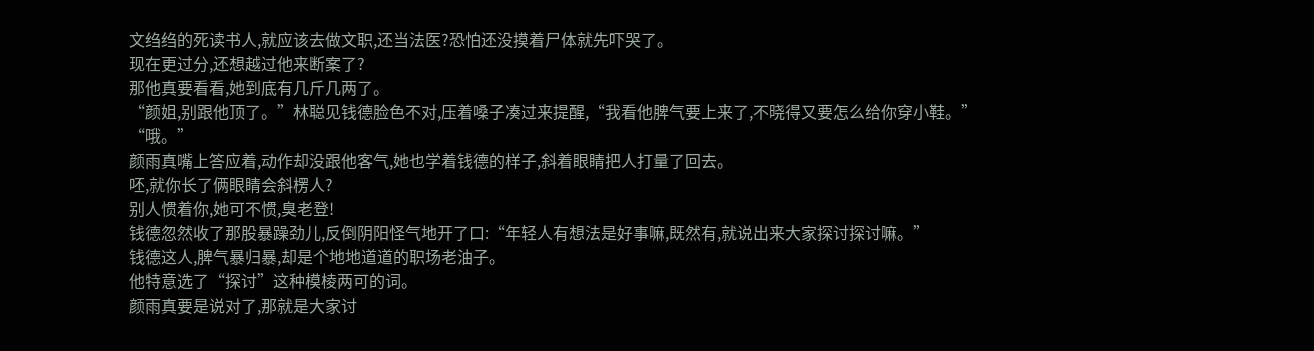文绉绉的死读书人,就应该去做文职,还当法医?恐怕还没摸着尸体就先吓哭了。
现在更过分,还想越过他来断案了?
那他真要看看,她到底有几斤几两了。
“颜姐,别跟他顶了。”林聪见钱德脸色不对,压着嗓子凑过来提醒,“我看他脾气要上来了,不晓得又要怎么给你穿小鞋。”
“哦。”
颜雨真嘴上答应着,动作却没跟他客气,她也学着钱德的样子,斜着眼睛把人打量了回去。
呸,就你长了俩眼睛会斜楞人?
别人惯着你,她可不惯,臭老登!
钱德忽然收了那股暴躁劲儿,反倒阴阳怪气地开了口:“年轻人有想法是好事嘛,既然有,就说出来大家探讨探讨嘛。”
钱德这人,脾气暴归暴,却是个地地道道的职场老油子。
他特意选了“探讨”这种模棱两可的词。
颜雨真要是说对了,那就是大家讨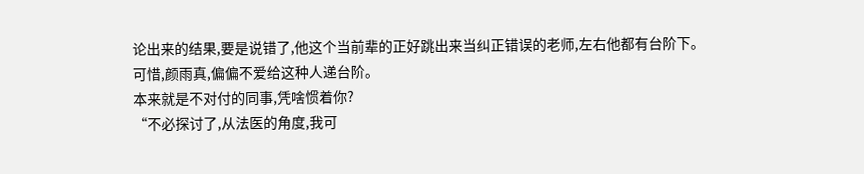论出来的结果,要是说错了,他这个当前辈的正好跳出来当纠正错误的老师,左右他都有台阶下。
可惜,颜雨真,偏偏不爱给这种人递台阶。
本来就是不对付的同事,凭啥惯着你?
“不必探讨了,从法医的角度,我可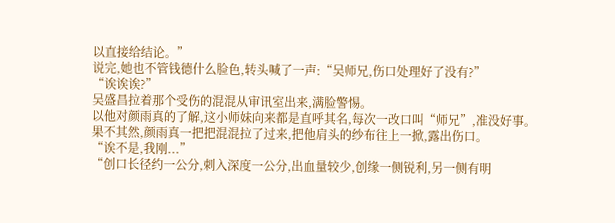以直接给结论。”
说完,她也不管钱德什么脸色,转头喊了一声:“吴师兄,伤口处理好了没有?”
“诶诶诶?”
吴盛昌拉着那个受伤的混混从审讯室出来,满脸警惕。
以他对颜雨真的了解,这小师妹向来都是直呼其名,每次一改口叫“师兄”,准没好事。
果不其然,颜雨真一把把混混拉了过来,把他肩头的纱布往上一掀,露出伤口。
“诶不是,我刚...”
“创口长径约一公分,刺入深度一公分,出血量较少,创缘一侧锐利,另一侧有明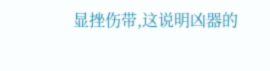显挫伤带,这说明凶器的